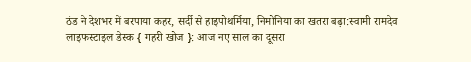ठंड ने देशभर में बरपाया कहर, सर्दी से हाइपोथर्मिया, निमोनिया का खतरा बढ़ा:स्वामी रामदेव
लाइफस्टाइल डेस्क { गहरी खोज }: आज नए साल का दूसरा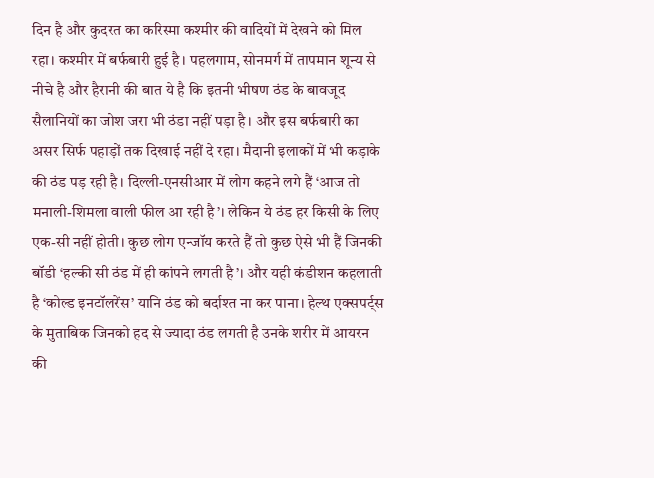दिन है और कुदरत का करिस्मा कश्मीर की वादियों में देखने को मिल रहा। कश्मीर में बर्फबारी हुई है। पहलगाम, सोनमर्ग में तापमान शून्य से नीचे है और हैरानी की बात ये है कि इतनी भीषण ठंड के बावजूद सैलानियों का जोश जरा भी ठंडा नहीं पड़ा है। और इस बर्फबारी का असर सिर्फ पहाड़ों तक दिखाई नहीं दे रहा। मैदानी इलाकों में भी कड़ाके की ठंड पड़ रही है। दिल्ली-एनसीआर में लोग कहने लगे हैं ‘आज तो मनाली-शिमला वाली फील आ रही है’। लेकिन ये ठंड हर किसी के लिए एक-सी नहीं होती। कुछ लोग एन्जॉय करते हैं तो कुछ ऐसे भी हैं जिनकी बॉडी ‘हल्की सी ठंड में ही कांपने लगती है’। और यही कंडीशन कहलाती है ‘कोल्ड इनटॉलरेंस’ यानि ठंड को बर्दाश्त ना कर पाना। हेल्थ एक्सपर्ट्स के मुताबिक जिनको हद से ज्यादा ठंड लगती है उनके शरीर में आयरन की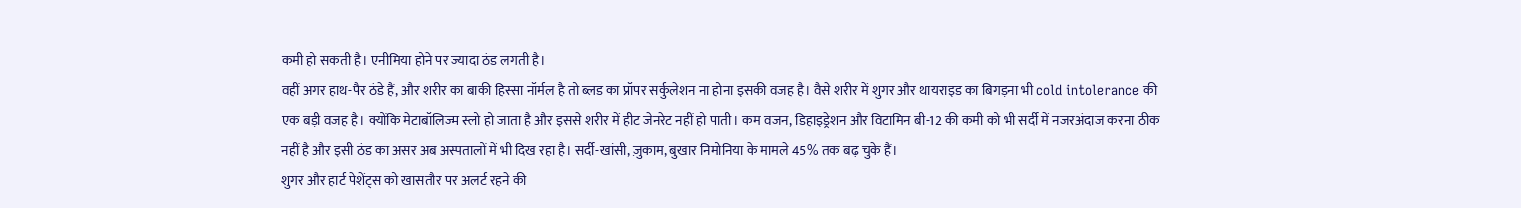कमी हो सकती है। एनीमिया होने पर ज्यादा ठंड लगती है।
वहीं अगर हाथ-पैर ठंडे हैं, और शरीर का बाकी हिस्सा नॉर्मल है तो ब्लड का प्रॉपर सर्कुलेशन ना होना इसकी वजह है। वैसे शरीर में शुगर और थायराइड का बिगड़ना भी cold intolerance की एक बड़ी वजह है। क्योंकि मेटाबॉलिज्म स्लो हो जाता है और इससे शरीर में हीट जेनरेट नहीं हो पाती। कम वजन, डिहाइड्रेशन और विटामिन बी-12 की कमी को भी सर्दी में नजरअंदाज करना ठीक नहीं है और इसी ठंड का असर अब अस्पतालों में भी दिख रहा है। सर्दी-खांसी, ज़ुकाम, बुखार निमोनिया के मामले 45% तक बढ़ चुके हैं।
शुगर और हार्ट पेशेंट्स को खासतौर पर अलर्ट रहने की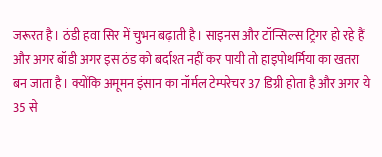जरूरत है। ठंडी हवा सिर में चुभन बढ़ाती है। साइनस और टॉन्सिल्स ट्रिगर हो रहे हैं और अगर बॉडी अगर इस ठंड को बर्दाश्त नहीं कर पायी तो हाइपोथर्मिया का खतरा बन जाता है। क्योंकि अमूमन इंसान का नॉर्मल टेम्परेचर 37 डिग्री होता है और अगर ये 35 से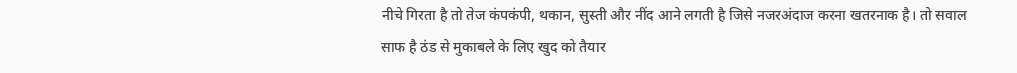नीचे गिरता है तो तेज कंपकंपी, थकान, सुस्ती और नींद आने लगती है जिसे नजरअंदाज करना खतरनाक है। तो सवाल साफ है ठंड से मुकाबले के लिए खुद को तैयार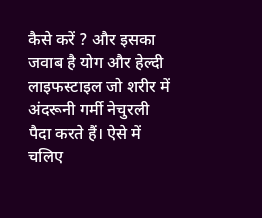कैसे करें ? और इसका जवाब है योग और हेल्दी लाइफस्टाइल जो शरीर में अंदरूनी गर्मी नेचुरली पैदा करते हैं। ऐसे में चलिए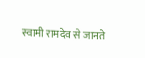स्वामी रामदेव से जानते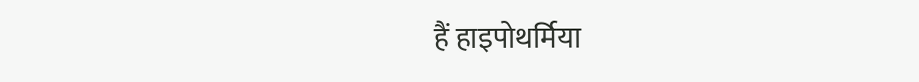हैं हाइपोथर्मिया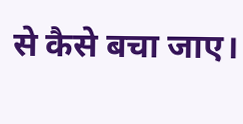से कैसे बचा जाए।